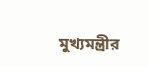মুখ্যমন্ত্রীর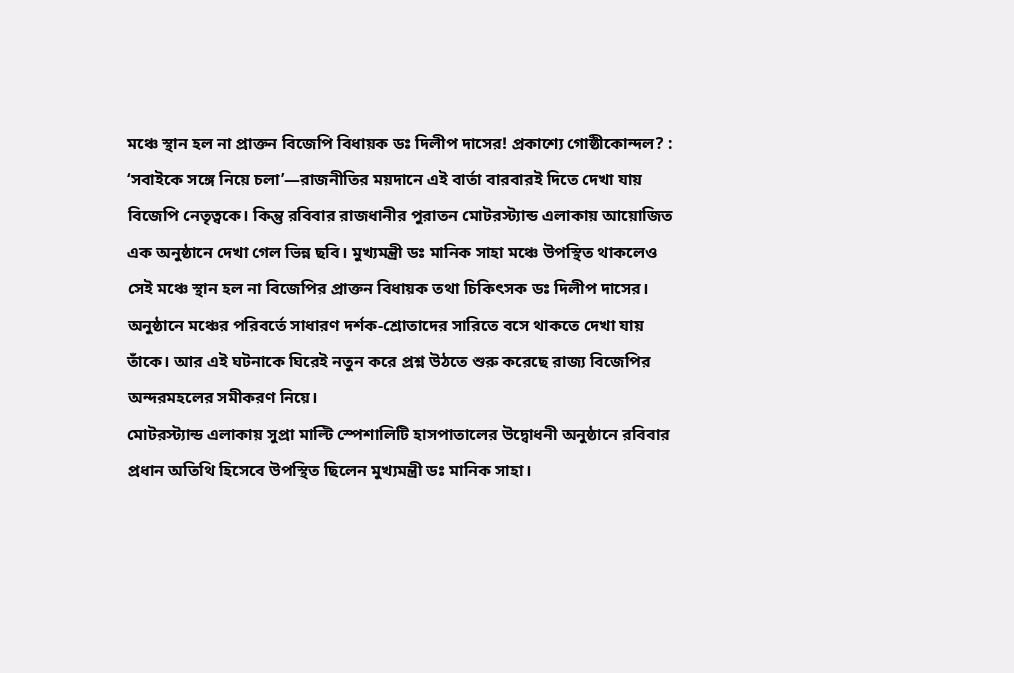মঞ্চে স্থান হল না প্রাক্তন বিজেপি বিধায়ক ডঃ দিলীপ দাসের! প্রকাশ্যে গোষ্ঠীকোন্দল? : ‘সবাইকে সঙ্গে নিয়ে চলা’—রাজনীতির ময়দানে এই বার্তা বারবারই দিতে দেখা যায় বিজেপি নেতৃত্বকে। কিন্তু রবিবার রাজধানীর পুরাতন মোটরস্ট্যান্ড এলাকায় আয়োজিত এক অনুষ্ঠানে দেখা গেল ভিন্ন ছবি। মুখ্যমন্ত্রী ডঃ মানিক সাহা মঞ্চে উপস্থিত থাকলেও সেই মঞ্চে স্থান হল না বিজেপির প্রাক্তন বিধায়ক তথা চিকিৎসক ডঃ দিলীপ দাসের। অনুষ্ঠানে মঞ্চের পরিবর্তে সাধারণ দর্শক-শ্রোতাদের সারিতে বসে থাকতে দেখা যায় তাঁকে। আর এই ঘটনাকে ঘিরেই নতুন করে প্রশ্ন উঠতে শুরু করেছে রাজ্য বিজেপির অন্দরমহলের সমীকরণ নিয়ে।
মোটরস্ট্যান্ড এলাকায় সুপ্রা মাল্টি স্পেশালিটি হাসপাতালের উদ্বোধনী অনুষ্ঠানে রবিবার প্রধান অতিথি হিসেবে উপস্থিত ছিলেন মুখ্যমন্ত্রী ডঃ মানিক সাহা।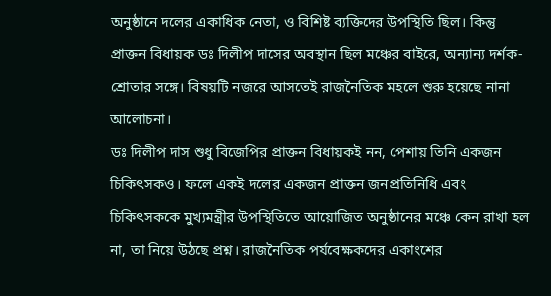অনুষ্ঠানে দলের একাধিক নেতা, ও বিশিষ্ট ব্যক্তিদের উপস্থিতি ছিল। কিন্তু প্রাক্তন বিধায়ক ডঃ দিলীপ দাসের অবস্থান ছিল মঞ্চের বাইরে, অন্যান্য দর্শক-শ্রোতার সঙ্গে। বিষয়টি নজরে আসতেই রাজনৈতিক মহলে শুরু হয়েছে নানা আলোচনা।
ডঃ দিলীপ দাস শুধু বিজেপির প্রাক্তন বিধায়কই নন, পেশায় তিনি একজন চিকিৎসকও। ফলে একই দলের একজন প্রাক্তন জনপ্রতিনিধি এবং চিকিৎসককে মুখ্যমন্ত্রীর উপস্থিতিতে আয়োজিত অনুষ্ঠানের মঞ্চে কেন রাখা হল না, তা নিয়ে উঠছে প্রশ্ন। রাজনৈতিক পর্যবেক্ষকদের একাংশের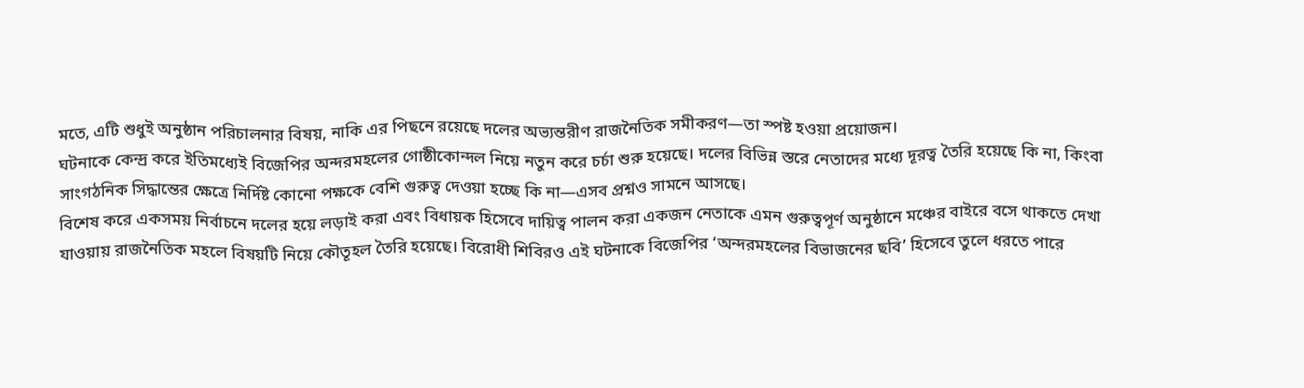মতে, এটি শুধুই অনুষ্ঠান পরিচালনার বিষয়, নাকি এর পিছনে রয়েছে দলের অভ্যন্তরীণ রাজনৈতিক সমীকরণ—তা স্পষ্ট হওয়া প্রয়োজন।
ঘটনাকে কেন্দ্র করে ইতিমধ্যেই বিজেপির অন্দরমহলের গোষ্ঠীকোন্দল নিয়ে নতুন করে চর্চা শুরু হয়েছে। দলের বিভিন্ন স্তরে নেতাদের মধ্যে দূরত্ব তৈরি হয়েছে কি না, কিংবা সাংগঠনিক সিদ্ধান্তের ক্ষেত্রে নির্দিষ্ট কোনো পক্ষকে বেশি গুরুত্ব দেওয়া হচ্ছে কি না—এসব প্রশ্নও সামনে আসছে।
বিশেষ করে একসময় নির্বাচনে দলের হয়ে লড়াই করা এবং বিধায়ক হিসেবে দায়িত্ব পালন করা একজন নেতাকে এমন গুরুত্বপূর্ণ অনুষ্ঠানে মঞ্চের বাইরে বসে থাকতে দেখা যাওয়ায় রাজনৈতিক মহলে বিষয়টি নিয়ে কৌতূহল তৈরি হয়েছে। বিরোধী শিবিরও এই ঘটনাকে বিজেপির ‘অন্দরমহলের বিভাজনের ছবি’ হিসেবে তুলে ধরতে পারে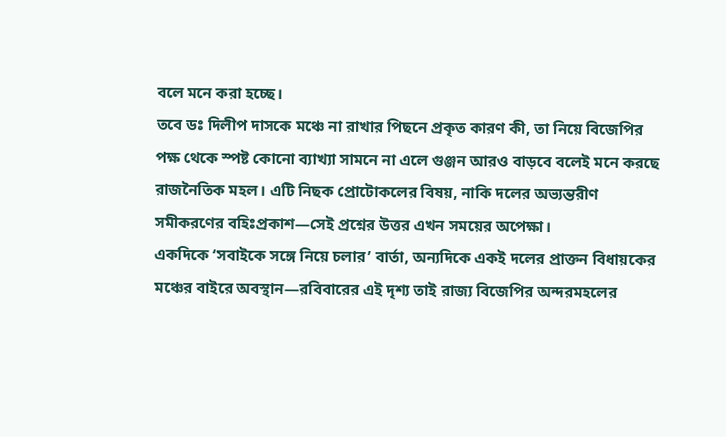বলে মনে করা হচ্ছে।
তবে ডঃ দিলীপ দাসকে মঞ্চে না রাখার পিছনে প্রকৃত কারণ কী, তা নিয়ে বিজেপির পক্ষ থেকে স্পষ্ট কোনো ব্যাখ্যা সামনে না এলে গুঞ্জন আরও বাড়বে বলেই মনে করছে রাজনৈতিক মহল। এটি নিছক প্রোটোকলের বিষয়, নাকি দলের অভ্যন্তরীণ সমীকরণের বহিঃপ্রকাশ—সেই প্রশ্নের উত্তর এখন সময়ের অপেক্ষা।
একদিকে ‘সবাইকে সঙ্গে নিয়ে চলার’ বার্তা, অন্যদিকে একই দলের প্রাক্তন বিধায়কের মঞ্চের বাইরে অবস্থান—রবিবারের এই দৃশ্য তাই রাজ্য বিজেপির অন্দরমহলের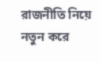রাজনীতি নিয়ে নতুন করে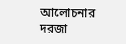আলোচনার দরজা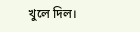খুলে দিল।